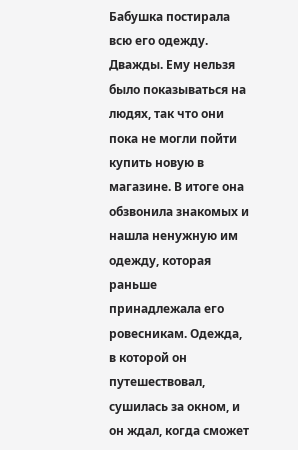Бабушка постирала всю его одежду. Дважды. Ему нельзя было показываться на людях, так что они пока не могли пойти купить новую в магазине. В итоге она обзвонила знакомых и нашла ненужную им одежду, которая раньше принадлежала его ровесникам. Одежда, в которой он путешествовал, сушилась за окном, и он ждал, когда сможет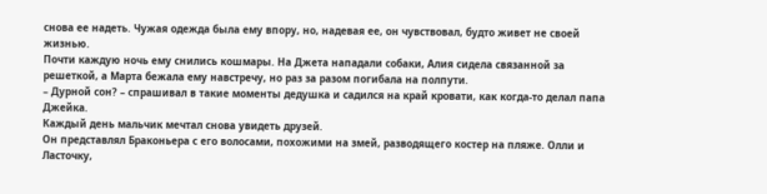снова ее надеть. Чужая одежда была ему впору, но, надевая ее, он чувствовал, будто живет не своей жизнью.
Почти каждую ночь ему снились кошмары. На Джета нападали собаки, Алия сидела связанной за решеткой, а Марта бежала ему навстречу, но раз за разом погибала на полпути.
– Дурной сон? – спрашивал в такие моменты дедушка и садился на край кровати, как когда-то делал папа Джейка.
Каждый день мальчик мечтал снова увидеть друзей.
Он представлял Браконьера с его волосами, похожими на змей, разводящего костер на пляже. Олли и Ласточку,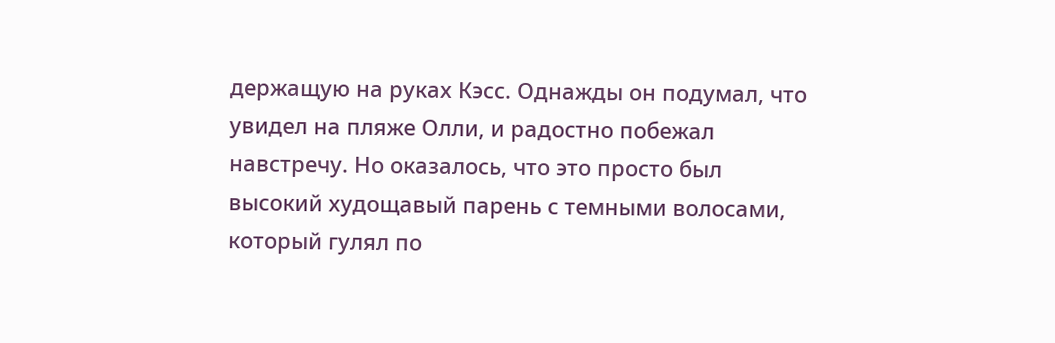держащую на руках Кэсс. Однажды он подумал, что увидел на пляже Олли, и радостно побежал навстречу. Но оказалось, что это просто был высокий худощавый парень с темными волосами, который гулял по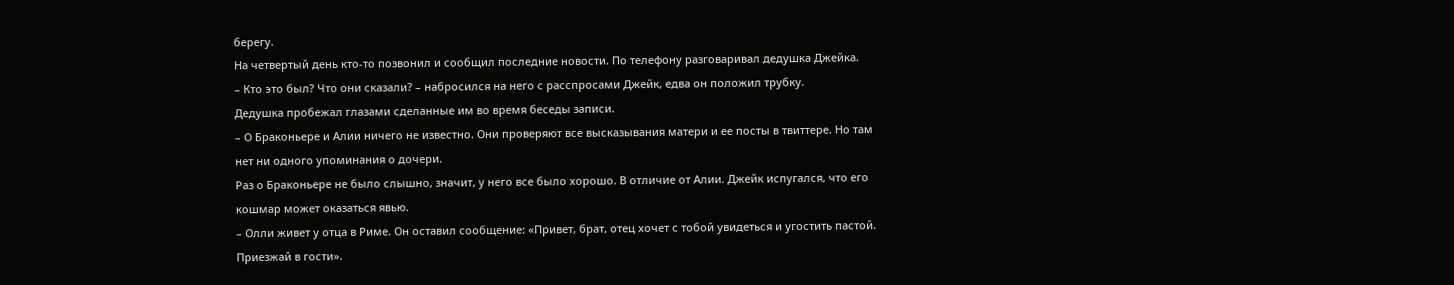берегу.
На четвертый день кто-то позвонил и сообщил последние новости. По телефону разговаривал дедушка Джейка.
– Кто это был? Что они сказали? – набросился на него с расспросами Джейк, едва он положил трубку.
Дедушка пробежал глазами сделанные им во время беседы записи.
– О Браконьере и Алии ничего не известно. Они проверяют все высказывания матери и ее посты в твиттере. Но там нет ни одного упоминания о дочери.
Раз о Браконьере не было слышно, значит, у него все было хорошо. В отличие от Алии. Джейк испугался, что его кошмар может оказаться явью.
– Олли живет у отца в Риме. Он оставил сообщение: «Привет, брат, отец хочет с тобой увидеться и угостить пастой. Приезжай в гости».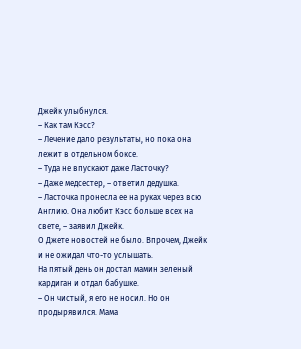Джейк улыбнулся.
– Как там Кэсс?
– Лечение дало результаты, но пока она лежит в отдельном боксе.
– Туда не впускают даже Ласточку?
– Даже медсестер, – ответил дедушка.
– Ласточка пронесла ее на руках через всю Англию. Она любит Кэсс больше всех на свете, – заявил Джейк.
О Джете новостей не было. Впрочем, Джейк и не ожидал что-то услышать.
На пятый день он достал мамин зеленый кардиган и отдал бабушке.
– Он чистый, я его не носил. Но он продырявился. Мама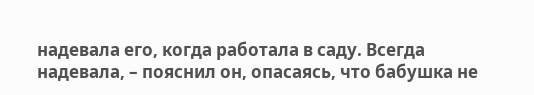надевала его, когда работала в саду. Всегда надевала, – пояснил он, опасаясь, что бабушка не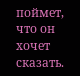поймет, что он хочет сказать.